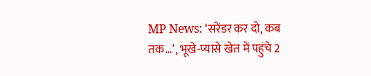MP News: ‘सरेंडर कर दो, कब तक…’, भूखे-प्यासे खेत में पहुंचे 2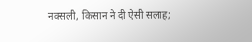नक्सली, किसान ने दी ऐसी सलाह;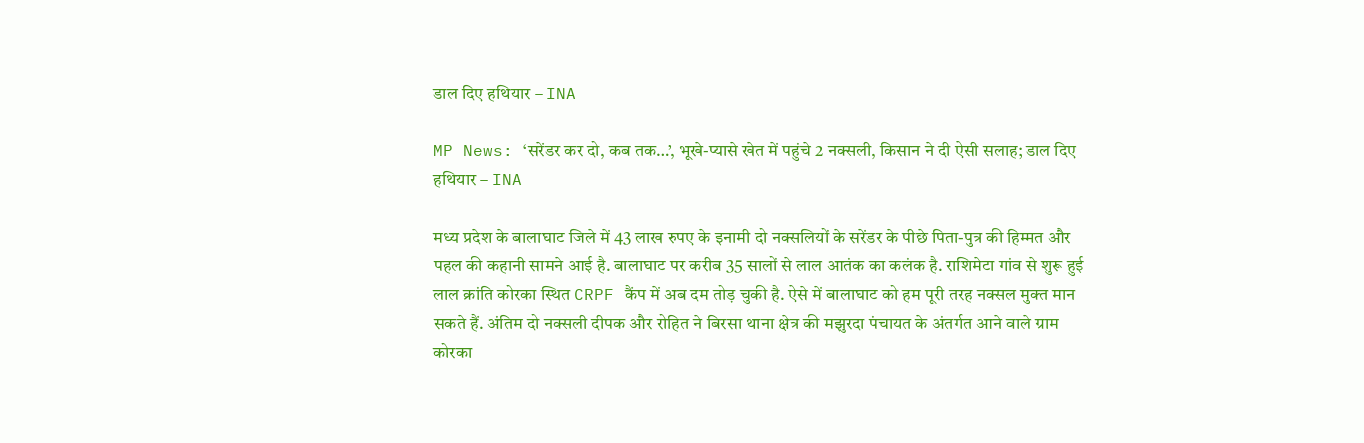डाल दिए हथियार – INA

MP News: ‘सरेंडर कर दो, कब तक…’, भूखे-प्यासे खेत में पहुंचे 2 नक्सली, किसान ने दी ऐसी सलाह; डाल दिए हथियार – INA

मध्य प्रदेश के बालाघाट जिले में 43 लाख रुपए के इनामी दो नक्सलियों के सरेंडर के पीछे पिता-पुत्र की हिम्मत और पहल की कहानी सामने आई है. बालाघाट पर करीब 35 सालों से लाल आतंक का कलंक है. राशिमेटा गांव से शुरू हुई लाल क्रांति कोरका स्थित CRPF कैंप में अब दम तोड़ चुकी है. ऐसे में बालाघाट को हम पूरी तरह नक्सल मुक्त मान सकते हैं. अंतिम दो नक्सली दीपक और रोहित ने बिरसा थाना क्षेत्र की मझुरदा पंचायत के अंतर्गत आने वाले ग्राम कोरका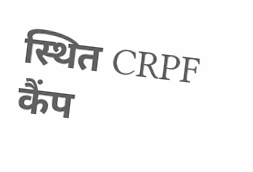स्थित CRPF कैंप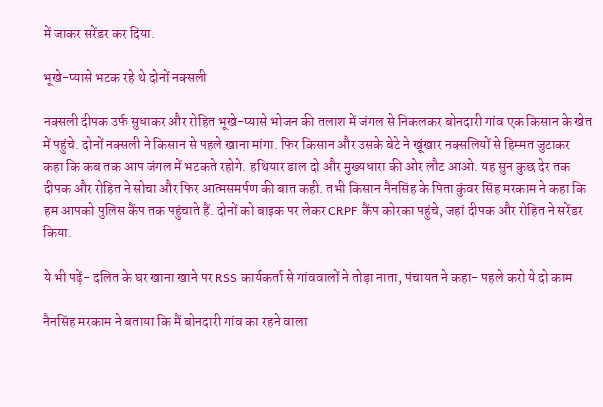में जाकर सरेंडर कर दिया.

भूखे-प्यासे भटक रहे थे दोनों नक्सली

नक्सली दीपक उर्फ सुधाकर और रोहित भूखे-प्यासे भोजन की तलाश में जंगल से निकलकर बोनदारी गांव एक किसान के खेत में पहुंचे. दोनों नक्सली ने किसान से पहले खाना मांगा. फिर किसान और उसके बेटे ने खूंखार नक्सलियों से हिम्मत जुटाकर कहा कि कब तक आप जंगल में भटकते रहोगे. हथियार डाल दो और मुख्यधारा की ओर लौट आओ. यह सुन कुछ देर तक दीपक और रोहित ने सोचा और फिर आत्मसमर्पण की बात कही. तभी किसान नैनसिंह के पिता कुंवर सिंह मरकाम ने कहा कि हम आपको पुलिस कैंप तक पहुंचाते हैं. दोनों को बाइक पर लेकर CRPF कैंप कोरका पहुंचे, जहां दीपक और रोहित ने सरेंडर किया.

ये भी पढ़ें- दलित के घर खाना खाने पर RSS कार्यकर्ता से गांववालों ने तोड़ा नाता, पंचायत ने कहा- पहले करो ये दो काम

नैनसिंह मरकाम ने बताया कि मैं बोनदारी गांव का रहने वाला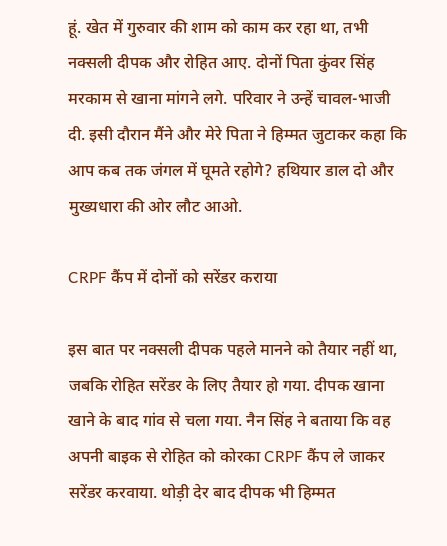हूं. खेत में गुरुवार की शाम को काम कर रहा था, तभी नक्सली दीपक और रोहित आए. दोनों पिता कुंवर सिंह मरकाम से खाना मांगने लगे. परिवार ने उन्हें चावल-भाजी दी. इसी दौरान मैंने और मेरे पिता ने हिम्मत जुटाकर कहा कि आप कब तक जंगल में घूमते रहोगे? हथियार डाल दो और मुख्यधारा की ओर लौट आओ.

CRPF कैंप में दोनों को सरेंडर कराया

इस बात पर नक्सली दीपक पहले मानने को तैयार नहीं था, जबकि रोहित सरेंडर के लिए तैयार हो गया. दीपक खाना खाने के बाद गांव से चला गया. नैन सिंह ने बताया कि वह अपनी बाइक से रोहित को कोरका CRPF कैंप ले जाकर सरेंडर करवाया. थोड़ी देर बाद दीपक भी हिम्मत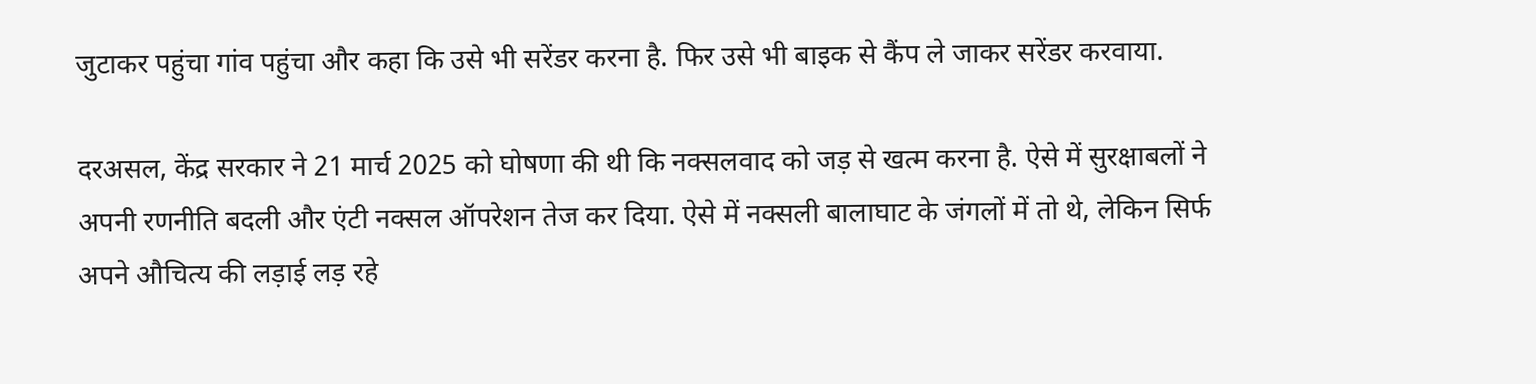जुटाकर पहुंचा गांव पहुंचा और कहा कि उसे भी सरेंडर करना है. फिर उसे भी बाइक से कैंप ले जाकर सरेंडर करवाया.

दरअसल, केंद्र सरकार ने 21 मार्च 2025 को घोषणा की थी कि नक्सलवाद को जड़ से खत्म करना है. ऐसे में सुरक्षाबलों ने अपनी रणनीति बदली और एंटी नक्सल ऑपरेशन तेज कर दिया. ऐसे में नक्सली बालाघाट के जंगलों में तो थे, लेकिन सिर्फ अपने औचित्य की लड़ाई लड़ रहे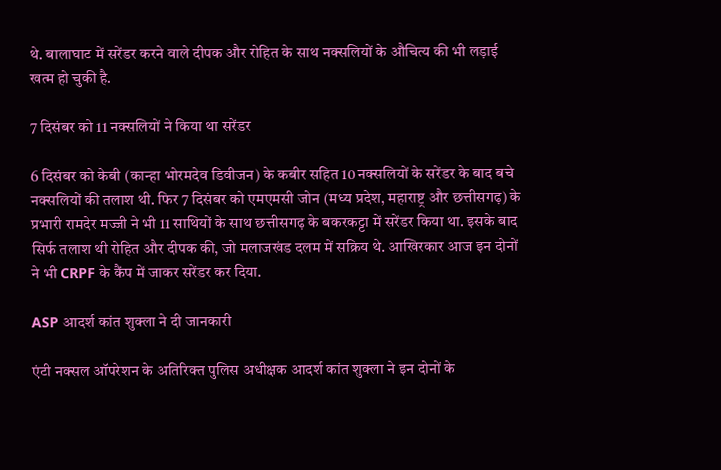थे. बालाघाट में सरेंडर करने वाले दीपक और रोहित के साथ नक्सलियों के औचित्य की भी लड़ाई खत्म हो चुकी है.

7 दिसंबर को 11 नक्सलियों ने किया था सरेंडर

6 दिसंबर को केबी (कान्हा भोरमदेव डिवीजन) के कबीर सहित 10 नक्सलियों के सरेंडर के बाद बचे नक्सलियों की तलाश थी. फिर 7 दिसंबर को एमएमसी जोन (मध्य प्रदेश, महाराष्ट्र और छत्तीसगढ़) के प्रभारी रामदेर मज्जी ने भी 11 साथियों के साथ छत्तीसगढ़ के बकरकट्टा में सरेंडर किया था. इसके बाद सिर्फ तलाश थी रोहित और दीपक की, जो मलाजखंड दलम में सक्रिय थे. आखिरकार आज इन दोनों ने भी CRPF के कैंप में जाकर सरेंडर कर दिया.

ASP आदर्श कांत शुक्ला ने दी जानकारी

एंटी नक्सल ऑपरेशन के अतिरिक्त पुलिस अधीक्षक आदर्श कांत शुक्ला ने इन दोनों के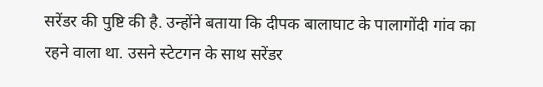सरेंडर की पुष्टि की है. उन्होंने बताया कि दीपक बालाघाट के पालागोंदी गांव का रहने वाला था. उसने स्टेटगन के साथ सरेंडर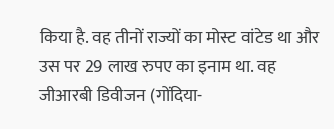किया है. वह तीनों राज्यों का मोस्ट वांटेड था और उस पर 29 लाख रुपए का इनाम था. वह जीआरबी डिवीजन (गोंदिया-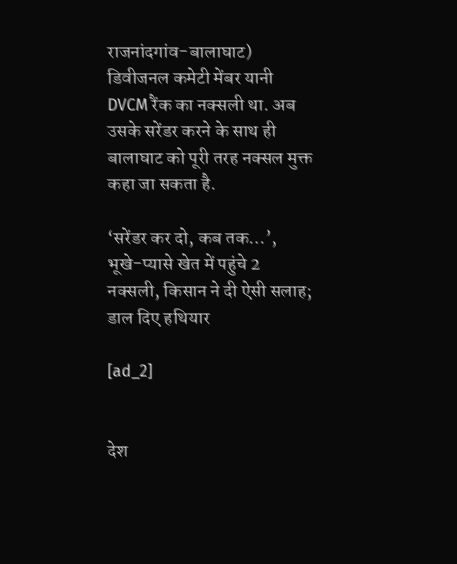राजनांदगांव-बालाघाट) डिवीजनल कमेटी मेंबर यानी DVCM रैंक का नक्सली था. अब उसके सरेंडर करने के साथ ही बालाघाट को पूरी तरह नक्सल मुक्त कहा जा सकता है.

‘सरेंडर कर दो, कब तक…’, भूखे-प्यासे खेत में पहुंचे 2 नक्सली, किसान ने दी ऐसी सलाह; डाल दिए हथियार

[ad_2]


देश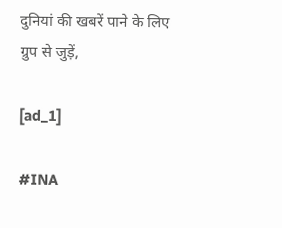दुनियां की खबरें पाने के लिए ग्रुप से जुड़ें,

[ad_1]

#INA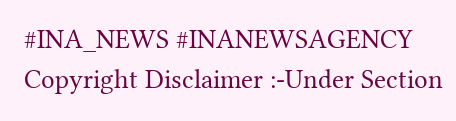#INA_NEWS #INANEWSAGENCY
Copyright Disclaimer :-Under Section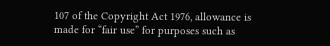107 of the Copyright Act 1976, allowance is made for “fair use” for purposes such as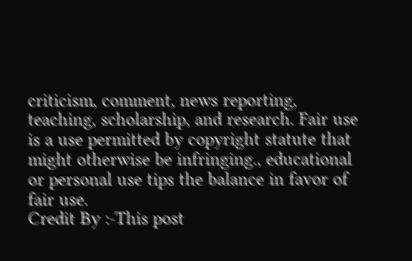criticism, comment, news reporting, teaching, scholarship, and research. Fair use is a use permitted by copyright statute that might otherwise be infringing., educational or personal use tips the balance in favor of fair use.
Credit By :-This post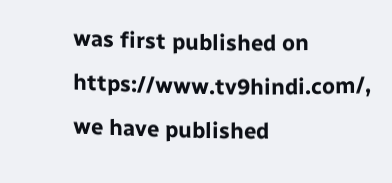was first published on https://www.tv9hindi.com/, we have published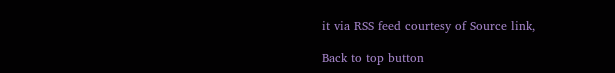it via RSS feed courtesy of Source link,

Back to top button